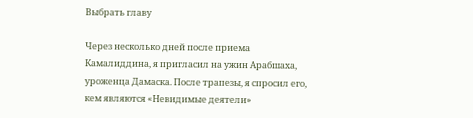Выбрать главу

Через несколько дней после приема Камалиддина, я пригласил на ужин Арабшаха, уроженца Дамаска. После трапезы, я спросил его, кем являются «Невидимые деятели»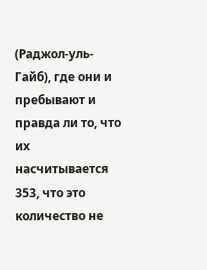(Раджол-уль-Гайб), где они и пребывают и правда ли то, что их насчитывается 353, что это количество не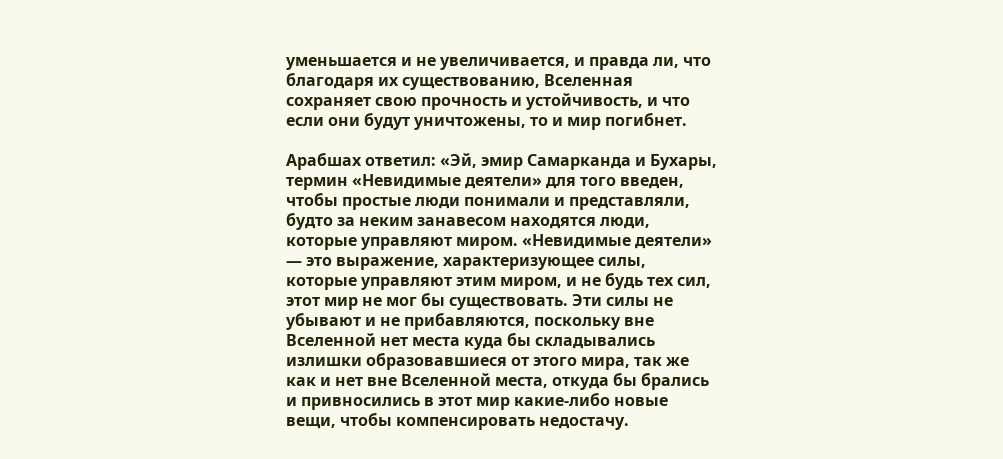уменьшается и не увеличивается, и правда ли, что благодаря их существованию, Вселенная сохраняет свою прочность и устойчивость, и что если они будут уничтожены, то и мир погибнет.

Арабшах ответил: «Эй, эмир Самарканда и Бухары, термин «Невидимые деятели» для того введен, чтобы простые люди понимали и представляли, будто за неким занавесом находятся люди, которые управляют миром. «Невидимые деятели» — это выражение, характеризующее силы, которые управляют этим миром, и не будь тех сил, этот мир не мог бы существовать. Эти силы не убывают и не прибавляются, поскольку вне Вселенной нет места куда бы складывались излишки образовавшиеся от этого мира, так же как и нет вне Вселенной места, откуда бы брались и привносились в этот мир какие-либо новые вещи, чтобы компенсировать недостачу.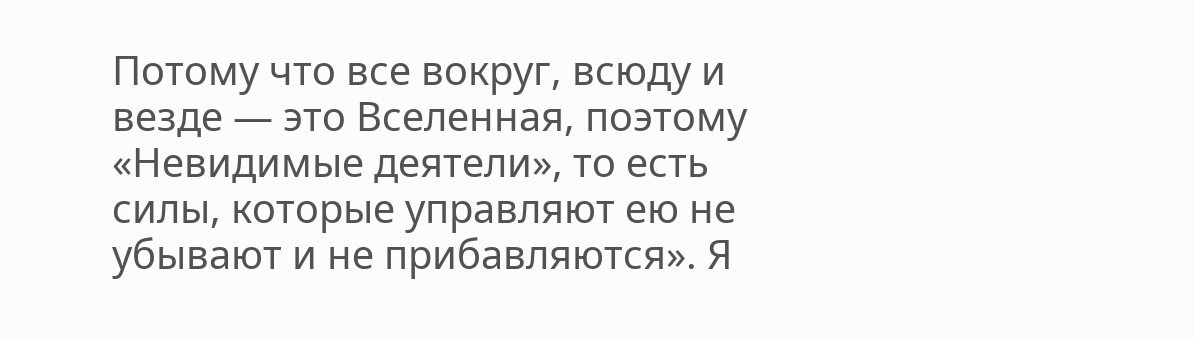Потому что все вокруг, всюду и везде — это Вселенная, поэтому «Невидимые деятели», то есть силы, которые управляют ею не убывают и не прибавляются». Я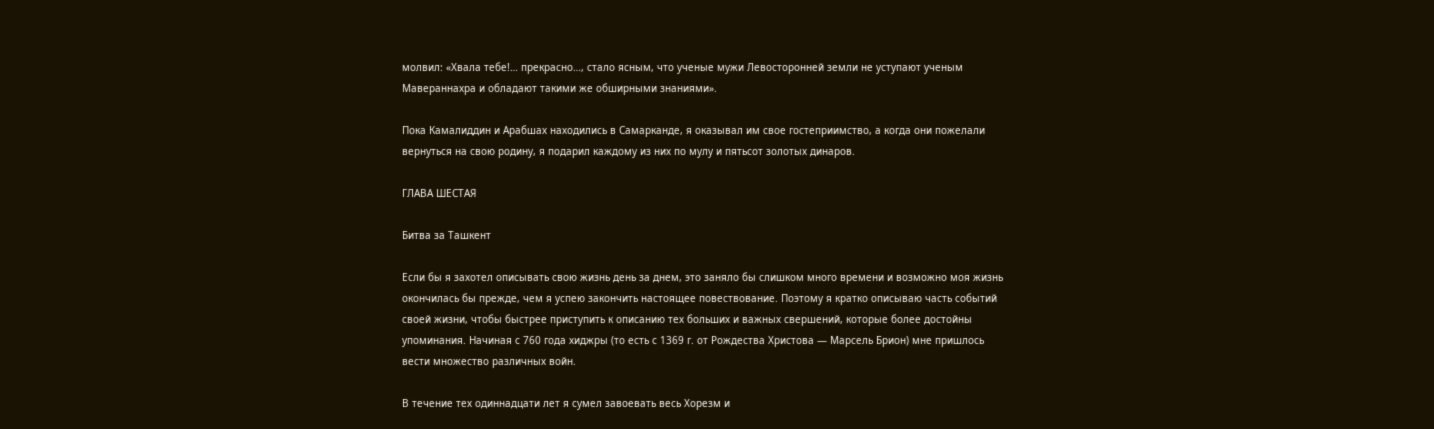молвил: «Хвала тебе!… прекрасно…, стало ясным, что ученые мужи Левосторонней земли не уступают ученым Мавераннахра и обладают такими же обширными знаниями».

Пока Камалиддин и Арабшах находились в Самарканде, я оказывал им свое гостеприимство, а когда они пожелали вернуться на свою родину, я подарил каждому из них по мулу и пятьсот золотых динаров.

ГЛАВА ШЕСТАЯ

Битва за Ташкент

Если бы я захотел описывать свою жизнь день за днем, это заняло бы слишком много времени и возможно моя жизнь окончилась бы прежде, чем я успею закончить настоящее повествование. Поэтому я кратко описываю часть событий своей жизни, чтобы быстрее приступить к описанию тех больших и важных свершений, которые более достойны упоминания. Начиная с 760 года хиджры (то есть с 1369 г. от Рождества Христова — Марсель Брион) мне пришлось вести множество различных войн.

В течение тех одиннадцати лет я сумел завоевать весь Хорезм и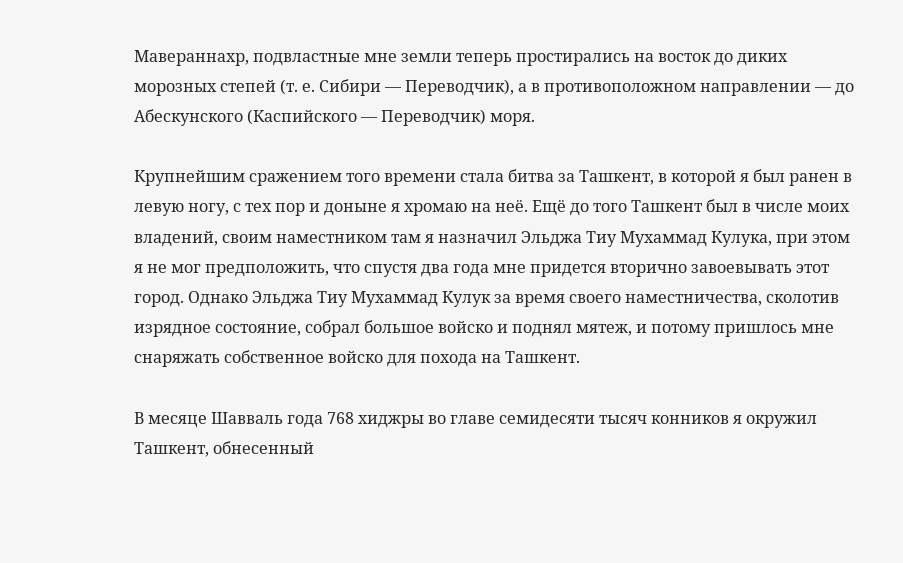Мавераннахр, подвластные мне земли теперь простирались на восток до диких морозных степей (т. е. Сибири — Переводчик), а в противоположном направлении — до Абескунского (Каспийского — Переводчик) моря.

Крупнейшим сражением того времени стала битва за Ташкент, в которой я был ранен в левую ногу, с тех пор и доныне я хромаю на неё. Ещё до того Ташкент был в числе моих владений, своим наместником там я назначил Эльджа Тиу Мухаммад Кулука, при этом я не мог предположить, что спустя два года мне придется вторично завоевывать этот город. Однако Эльджа Тиу Мухаммад Кулук за время своего наместничества, сколотив изрядное состояние, собрал большое войско и поднял мятеж, и потому пришлось мне снаряжать собственное войско для похода на Ташкент.

В месяце Шавваль года 768 хиджры во главе семидесяти тысяч конников я окружил Ташкент, обнесенный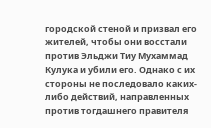городской стеной и призвал его жителей, чтобы они восстали против Эльджи Тиу Мухаммад Кулука и убили его. Однако с их стороны не последовало каких-либо действий, направленных против тогдашнего правителя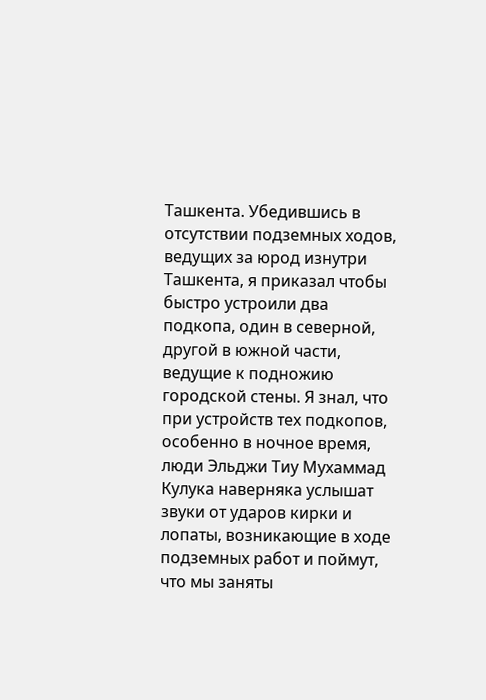Ташкента. Убедившись в отсутствии подземных ходов, ведущих за юрод изнутри Ташкента, я приказал чтобы быстро устроили два подкопа, один в северной, другой в южной части, ведущие к подножию городской стены. Я знал, что при устройств тех подкопов, особенно в ночное время, люди Эльджи Тиу Мухаммад Кулука наверняка услышат звуки от ударов кирки и лопаты, возникающие в ходе подземных работ и поймут, что мы заняты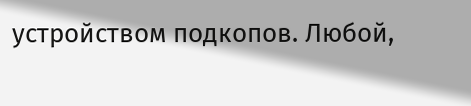устройством подкопов. Любой,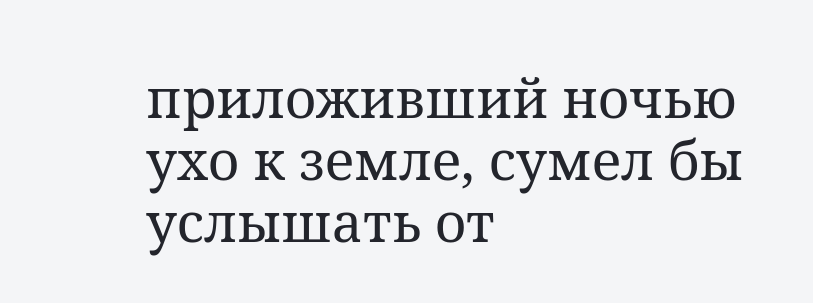приложивший ночью ухо к земле, сумел бы услышать от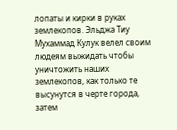лопаты и кирки в руках землекопов. Эльджа Тиу Мухаммад Кулук велел своим людеям выжидать чтобы уничтожить наших землекопов, как только те высунутся в черте города, затем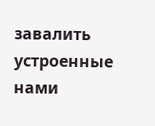завалить устроенные нами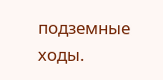подземные ходы.